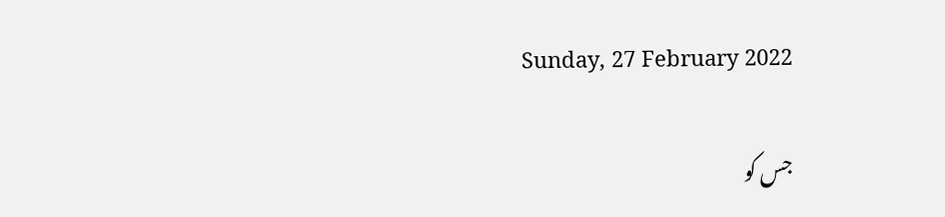Sunday, 27 February 2022

جس کو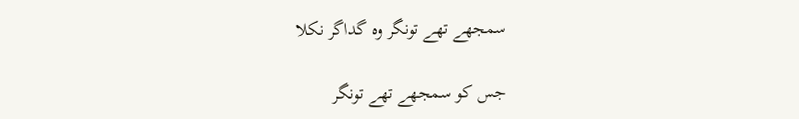سمجھے تھے تونگر وہ گداگر نکلا

جس کو سمجھے تھے تونگر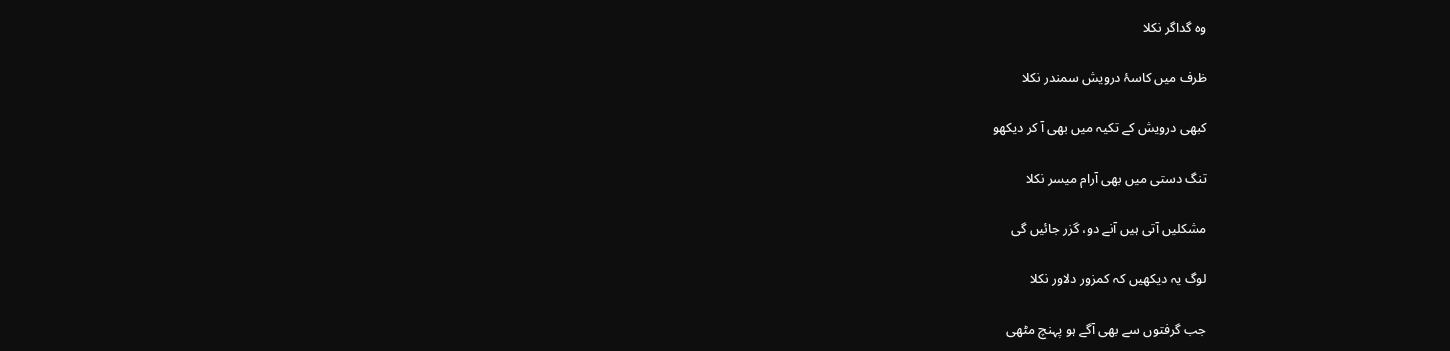وہ گداگر نکلا

ظرف میں کاسۂ درویش سمندر نکلا

کبھی درویش کے تکیہ میں بھی آ کر دیکھو

تنگ دستی میں بھی آرام میسر نکلا

مشکلیں آتی ہیں آنے دو، گزر جائیں گی

لوگ یہ دیکھیں کہ کمزور دلاور نکلا

جب گرفتوں سے بھی آگے ہو پہنچ مٹھی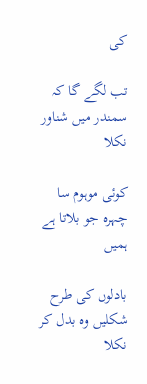کی

تب لگے گا کہ سمندر میں شناور نکلا

کوئی موہوم سا چہرہ جو بلاتا ہے ہمیں

بادلوں کی طرح شکلیں وہ بدل کر نکلا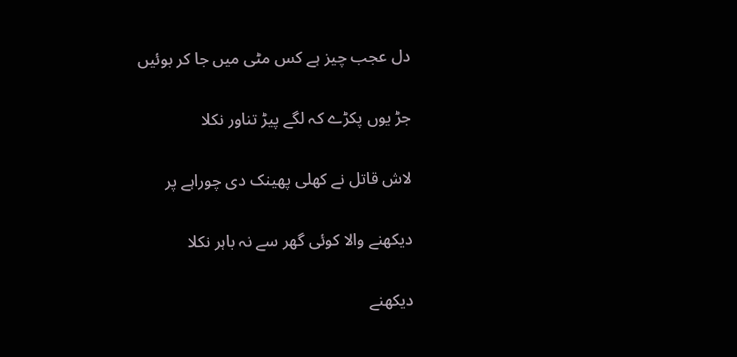دل عجب چیز ہے کس مٹی میں جا کر بوئیں

جڑ یوں پکڑے کہ لگے پیڑ تناور نکلا

لاش قاتل نے کھلی پھینک دی چوراہے پر

دیکھنے والا کوئی گھر سے نہ باہر نکلا

دیکھنے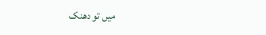میں تو دھنک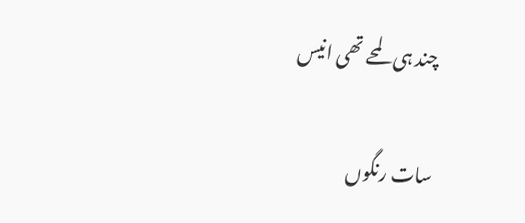چند ہی لمحے تھی انیس

سات رنگوں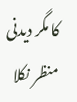کا مگر دیدنی منظر نکلا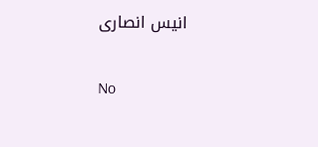انیس انصاری

No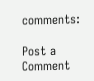comments:

Post a Comment